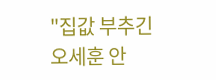"집값 부추긴 오세훈 안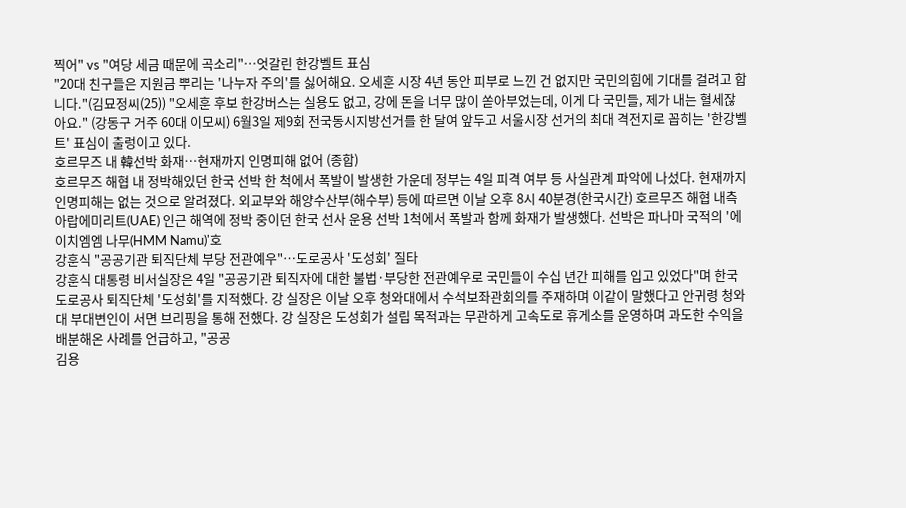찍어" vs "여당 세금 때문에 곡소리"…엇갈린 한강벨트 표심
"20대 친구들은 지원금 뿌리는 '나누자 주의'를 싫어해요. 오세훈 시장 4년 동안 피부로 느낀 건 없지만 국민의힘에 기대를 걸려고 합니다."(김묘정씨(25)) "오세훈 후보 한강버스는 실용도 없고, 강에 돈을 너무 많이 쏟아부었는데, 이게 다 국민들, 제가 내는 혈세잖아요." (강동구 거주 60대 이모씨) 6월3일 제9회 전국동시지방선거를 한 달여 앞두고 서울시장 선거의 최대 격전지로 꼽히는 '한강벨트' 표심이 출렁이고 있다.
호르무즈 내 韓선박 화재…현재까지 인명피해 없어 (종합)
호르무즈 해협 내 정박해있던 한국 선박 한 척에서 폭발이 발생한 가운데 정부는 4일 피격 여부 등 사실관계 파악에 나섰다. 현재까지 인명피해는 없는 것으로 알려졌다. 외교부와 해양수산부(해수부) 등에 따르면 이날 오후 8시 40분경(한국시간) 호르무즈 해협 내측 아랍에미리트(UAE) 인근 해역에 정박 중이던 한국 선사 운용 선박 1척에서 폭발과 함께 화재가 발생했다. 선박은 파나마 국적의 '에이치엠엠 나무(HMM Namu)'호
강훈식 "공공기관 퇴직단체 부당 전관예우"…도로공사 '도성회' 질타
강훈식 대통령 비서실장은 4일 "공공기관 퇴직자에 대한 불법·부당한 전관예우로 국민들이 수십 년간 피해를 입고 있었다"며 한국도로공사 퇴직단체 '도성회'를 지적했다. 강 실장은 이날 오후 청와대에서 수석보좌관회의를 주재하며 이같이 말했다고 안귀령 청와대 부대변인이 서면 브리핑을 통해 전했다. 강 실장은 도성회가 설립 목적과는 무관하게 고속도로 휴게소를 운영하며 과도한 수익을 배분해온 사례를 언급하고, "공공
김용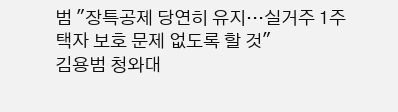범 "장특공제 당연히 유지…실거주 1주택자 보호 문제 없도록 할 것"
김용범 청와대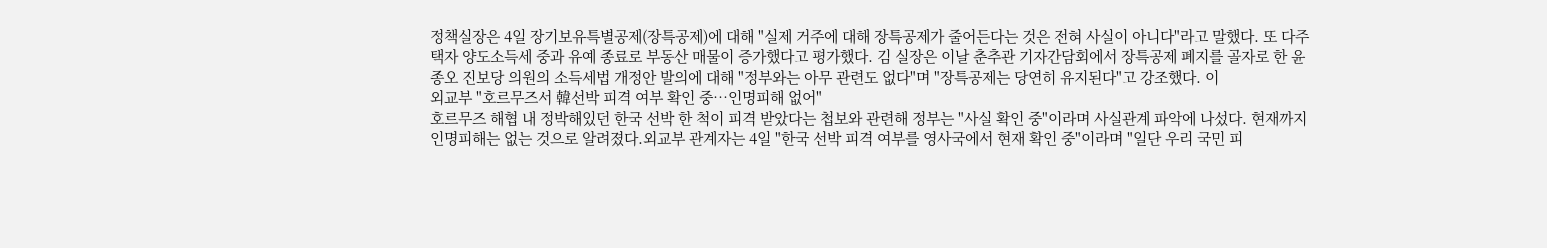정책실장은 4일 장기보유특별공제(장특공제)에 대해 "실제 거주에 대해 장특공제가 줄어든다는 것은 전혀 사실이 아니다"라고 말했다. 또 다주택자 양도소득세 중과 유예 종료로 부동산 매물이 증가했다고 평가했다. 김 실장은 이날 춘추관 기자간담회에서 장특공제 폐지를 골자로 한 윤종오 진보당 의원의 소득세법 개정안 발의에 대해 "정부와는 아무 관련도 없다"며 "장특공제는 당연히 유지된다"고 강조했다. 이
외교부 "호르무즈서 韓선박 피격 여부 확인 중…인명피해 없어"
호르무즈 해협 내 정박해있던 한국 선박 한 척이 피격 받았다는 첩보와 관련해 정부는 "사실 확인 중"이라며 사실관계 파악에 나섰다. 현재까지 인명피해는 없는 것으로 알려졌다.외교부 관계자는 4일 "한국 선박 피격 여부를 영사국에서 현재 확인 중"이라며 "일단 우리 국민 피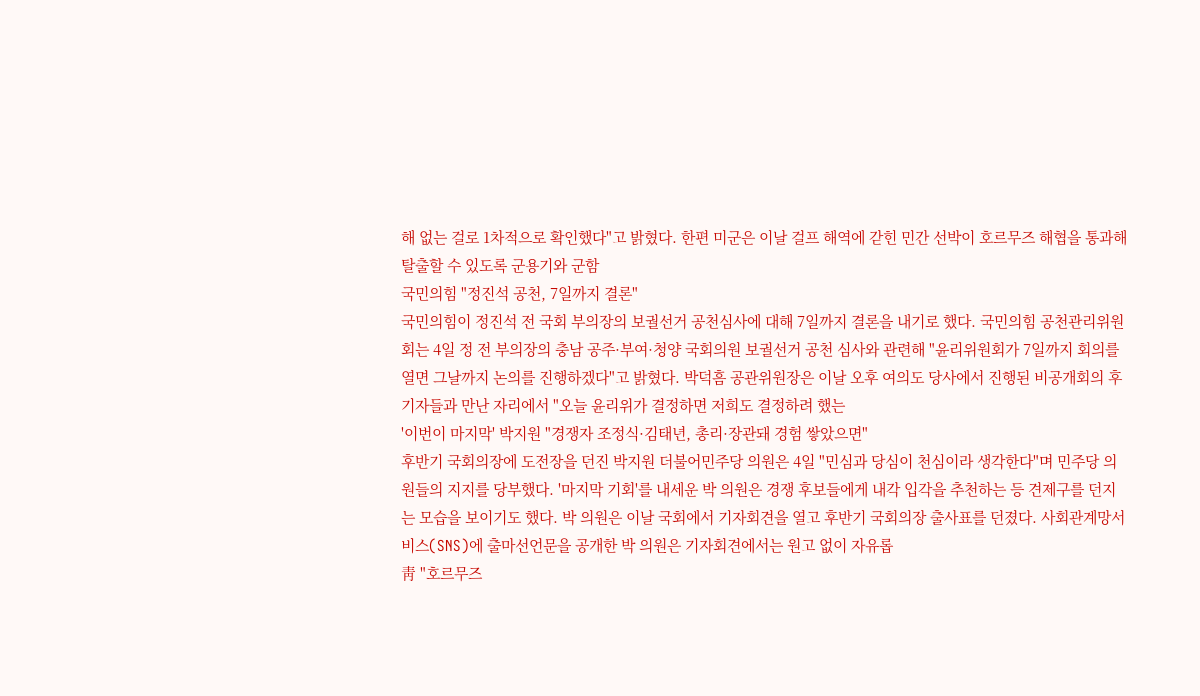해 없는 걸로 1차적으로 확인했다"고 밝혔다. 한편 미군은 이날 걸프 해역에 갇힌 민간 선박이 호르무즈 해협을 통과해 탈출할 수 있도록 군용기와 군함
국민의힘 "정진석 공천, 7일까지 결론"
국민의힘이 정진석 전 국회 부의장의 보궐선거 공천심사에 대해 7일까지 결론을 내기로 했다. 국민의힘 공천관리위원회는 4일 정 전 부의장의 충남 공주·부여·청양 국회의원 보궐선거 공천 심사와 관련해 "윤리위원회가 7일까지 회의를 열면 그날까지 논의를 진행하겠다"고 밝혔다. 박덕흠 공관위원장은 이날 오후 여의도 당사에서 진행된 비공개회의 후 기자들과 만난 자리에서 "오늘 윤리위가 결정하면 저희도 결정하려 했는
'이번이 마지막' 박지원 "경쟁자 조정식·김태년, 총리·장관돼 경험 쌓았으면"
후반기 국회의장에 도전장을 던진 박지원 더불어민주당 의원은 4일 "민심과 당심이 천심이라 생각한다"며 민주당 의원들의 지지를 당부했다. '마지막 기회'를 내세운 박 의원은 경쟁 후보들에게 내각 입각을 추천하는 등 견제구를 던지는 모습을 보이기도 했다. 박 의원은 이날 국회에서 기자회견을 열고 후반기 국회의장 출사표를 던졌다. 사회관계망서비스(SNS)에 출마선언문을 공개한 박 의원은 기자회견에서는 원고 없이 자유롭
靑 "호르무즈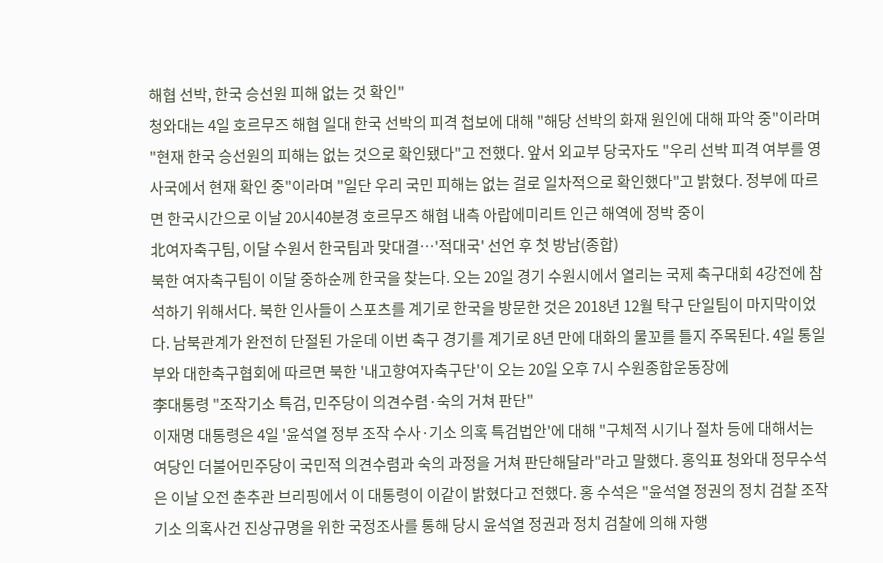해협 선박, 한국 승선원 피해 없는 것 확인"
청와대는 4일 호르무즈 해협 일대 한국 선박의 피격 첩보에 대해 "해당 선박의 화재 원인에 대해 파악 중"이라며 "현재 한국 승선원의 피해는 없는 것으로 확인됐다"고 전했다. 앞서 외교부 당국자도 "우리 선박 피격 여부를 영사국에서 현재 확인 중"이라며 "일단 우리 국민 피해는 없는 걸로 일차적으로 확인했다"고 밝혔다. 정부에 따르면 한국시간으로 이날 20시40분경 호르무즈 해협 내측 아랍에미리트 인근 해역에 정박 중이
北여자축구팀, 이달 수원서 한국팀과 맞대결…'적대국' 선언 후 첫 방남(종합)
북한 여자축구팀이 이달 중하순께 한국을 찾는다. 오는 20일 경기 수원시에서 열리는 국제 축구대회 4강전에 참석하기 위해서다. 북한 인사들이 스포츠를 계기로 한국을 방문한 것은 2018년 12월 탁구 단일팀이 마지막이었다. 남북관계가 완전히 단절된 가운데 이번 축구 경기를 계기로 8년 만에 대화의 물꼬를 틀지 주목된다. 4일 통일부와 대한축구협회에 따르면 북한 '내고향여자축구단'이 오는 20일 오후 7시 수원종합운동장에
李대통령 "조작기소 특검, 민주당이 의견수렴·숙의 거쳐 판단"
이재명 대통령은 4일 '윤석열 정부 조작 수사·기소 의혹 특검법안'에 대해 "구체적 시기나 절차 등에 대해서는 여당인 더불어민주당이 국민적 의견수렴과 숙의 과정을 거쳐 판단해달라"라고 말했다. 홍익표 청와대 정무수석은 이날 오전 춘추관 브리핑에서 이 대통령이 이같이 밝혔다고 전했다. 홍 수석은 "윤석열 정권의 정치 검찰 조작기소 의혹사건 진상규명을 위한 국정조사를 통해 당시 윤석열 정권과 정치 검찰에 의해 자행